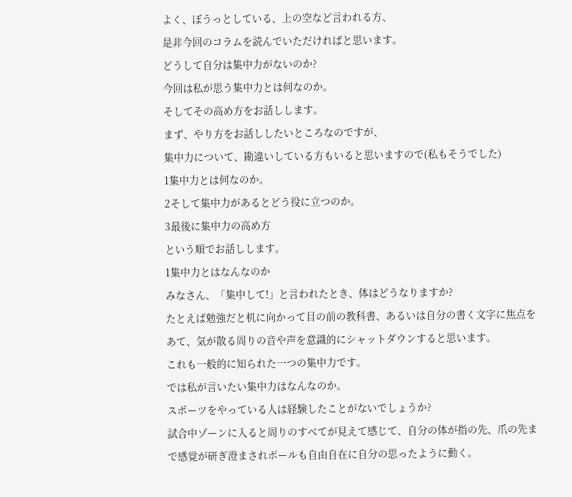よく、ぼうっとしている、上の空など言われる方、
是非今回のコラムを読んでいただければと思います。
どうして自分は集中力がないのか?
今回は私が思う集中力とは何なのか。
そしてその高め方をお話しします。
まず、やり方をお話ししたいところなのですが、
集中力について、勘違いしている方もいると思いますので(私もそうでした)
1集中力とは何なのか。
2そして集中力があるとどう役に立つのか。
3最後に集中力の高め方
という順でお話しします。
1集中力とはなんなのか
みなさん、「集中して!」と言われたとき、体はどうなりますか?
たとえば勉強だと机に向かって目の前の教科書、あるいは自分の書く文字に焦点をあて、気が散る周りの音や声を意識的にシャットダウンすると思います。
これも一般的に知られた一つの集中力です。
では私が言いたい集中力はなんなのか。
スポーツをやっている人は経験したことがないでしょうか?
試合中ゾーンに入ると周りのすべてが見えて感じて、自分の体が指の先、爪の先まで感覚が研ぎ澄まされボールも自由自在に自分の思ったように動く。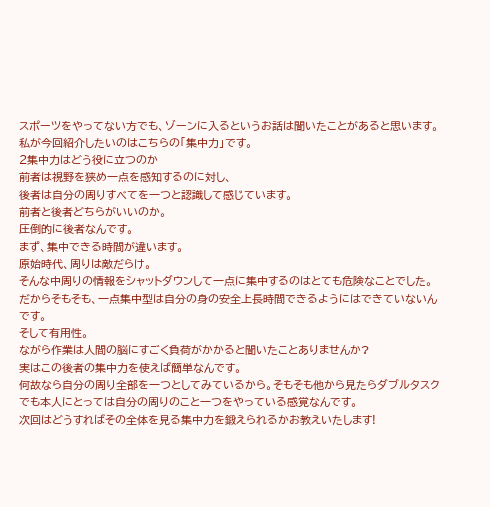スポーツをやってない方でも、ゾーンに入るというお話は聞いたことがあると思います。
私が今回紹介したいのはこちらの「集中力」です。
2集中力はどう役に立つのか
前者は視野を狭め一点を感知するのに対し、
後者は自分の周りすべてを一つと認識して感じています。
前者と後者どちらがいいのか。
圧倒的に後者なんです。
まず、集中できる時間が違います。
原始時代、周りは敵だらけ。
そんな中周りの情報をシャットダウンして一点に集中するのはとても危険なことでした。
だからそもそも、一点集中型は自分の身の安全上長時間できるようにはできていないんです。
そして有用性。
ながら作業は人間の脳にすごく負荷がかかると聞いたことありませんか?
実はこの後者の集中力を使えば簡単なんです。
何故なら自分の周り全部を一つとしてみているから。そもそも他から見たらダブルタスクでも本人にとっては自分の周りのこと一つをやっている感覚なんです。
次回はどうすればその全体を見る集中力を鍛えられるかお教えいたします!